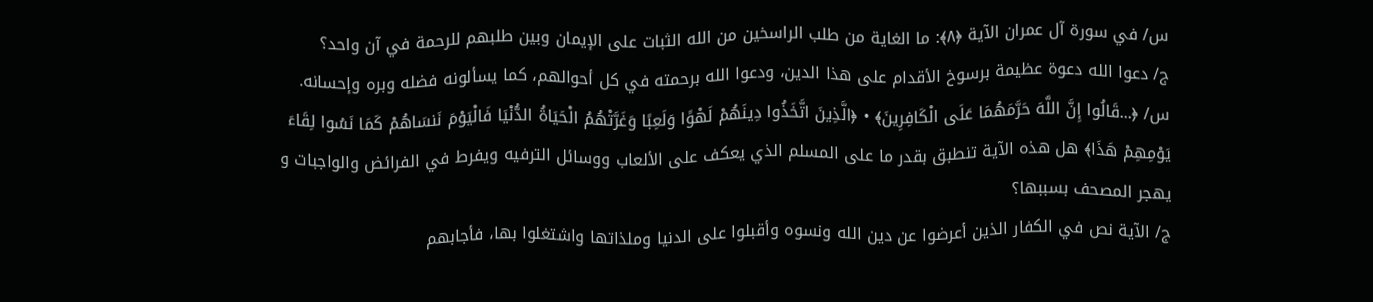س/ في سورة آل عمران الآية ﴿٨﴾: ما الغاية من طلب الراسخين من الله الثبات على الإيمان وبين طلبهم للرحمة في آن واحد؟
ج/ دعوا الله دعوة عظيمة برسوخ الأقدام على هذا الدين، ودعوا الله برحمته في كل أحوالهم، كما يسألونه فضله وبره وإحسانه.
س/ ﴿...قَالُوا إِنَّ اللَّهَ حَرَّمَهُمَا عَلَى الْكَافِرِينَ﴾ • ﴿الَّذِينَ اتَّخَذُوا دِينَهُمْ لَهْوًا وَلَعِبًا وَغَرَّتْهُمُ الْحَيَاةُ الدُّنْيَا فَالْيَوْمَ نَنسَاهُمْ كَمَا نَسُوا لِقَاءَ يَوْمِهِمْ هَذَا﴾ هل هذه الآية تنطبق بقدر ما على المسلم الذي يعكف على الألعاب ووسائل الترفيه ويفرط في الفرائض والواجبات و يهجر المصحف بسببها؟
ج/ الآية نص في الكفار الذين أعرضوا عن دين الله ونسوه وأقبلوا على الدنيا وملذاتها واشتغلوا بها، فأجابهم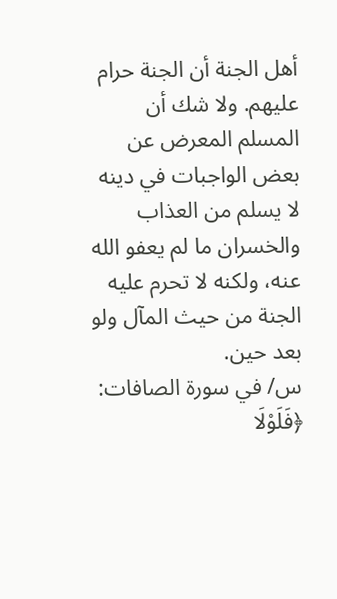أهل الجنة أن الجنة حرام عليهم. ولا شك أن المسلم المعرض عن بعض الواجبات في دينه لا يسلم من العذاب والخسران ما لم يعفو الله عنه، ولكنه لا تحرم عليه الجنة من حيث المآل ولو بعد حين.
س/ في سورة الصافات: ﴿فَلَوْلَا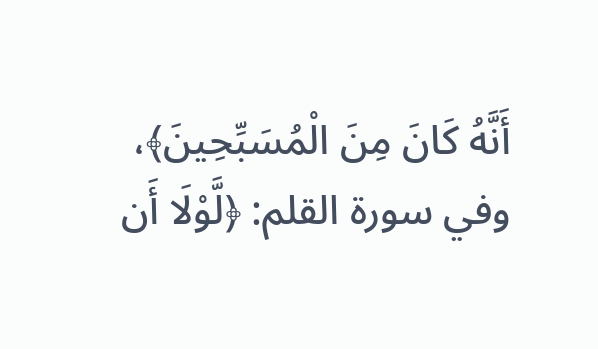أَنَّهُ كَانَ مِنَ الْمُسَبِّحِينَ﴾، وفي سورة القلم: ﴿لَّوْلَا أَن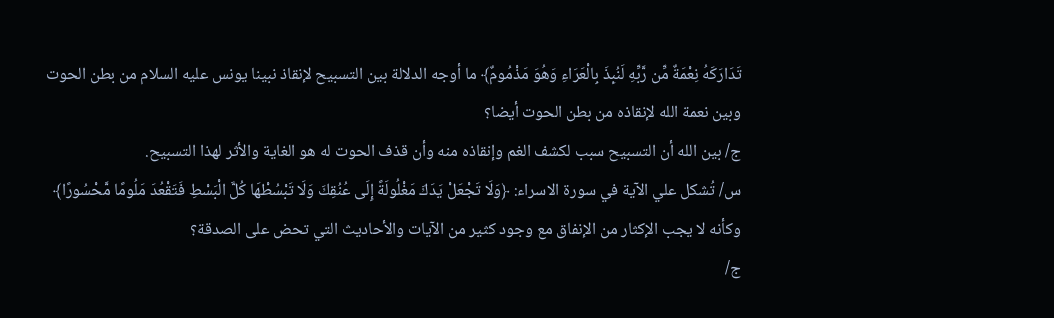تَدَارَكَهُ نِعْمَةٌ مِّن رَّبِّهِ لَنُبِذَ بِالْعَرَاءِ وَهُوَ مَذْمُومٌ﴾ ما أوجه الدلالة بين التسبيح لإنقاذ نبينا يونس عليه السلام من بطن الحوت وبين نعمة الله لإنقاذه من بطن الحوت أيضا؟
ج/ بين الله أن التسبيح سبب لكشف الغم وإنقاذه منه وأن قذف الحوت له هو الغاية والأثر لهذا التسبيح.
س/ تُشكل علي الآية في سورة الاسراء: ﴿وَلَا تَجْعَلْ يَدَكَ مَغْلُولَةً إِلَى عُنُقِكَ وَلَا تَبْسُطْهَا كُلَّ الْبَسْطِ فَتَقْعُدَ مَلُومًا مَّحْسُورًا﴾ وكأنه لا يجب الإكثار من الإنفاق مع وجود كثير من الآيات والأحاديث التي تحض على الصدقة؟
ج/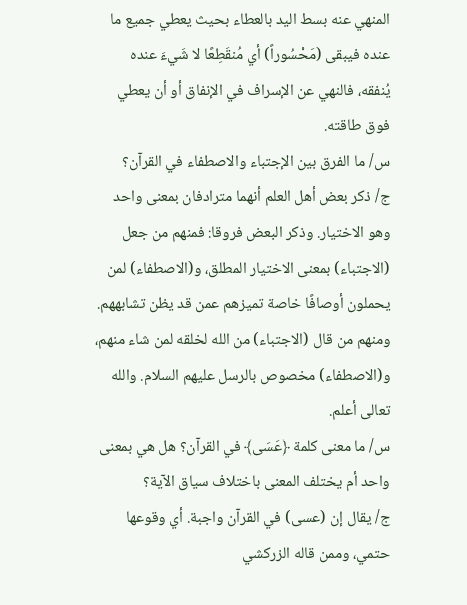المنهي عنه بسط اليد بالعطاء بحيث يعطي جميع ما عنده فيبقى (مَحْسُوراً) أي مُنقَطِعًا لا شَيءَ عنده يُنفقه، فالنهي عن الإسراف في الإنفاق أو أن يعطي فوق طاقته.
س/ ما الفرق بين الإجتباء والاصطفاء في القرآن؟
ج/ ذكر بعض أهل العلم أنهما مترادفان بمعنى واحد وهو الاختيار. وذكر البعض فروقا: فمنهم من جعل (الاجتباء) بمعنى الاختيار المطلق، و(الاصطفاء) لمن يحملون أوصافًا خاصة تميزهم عمن قد يظن تشابههم. ومنهم من قال (الاجتباء) من الله لخلقه لمن شاء منهم، و(الاصطفاء) مخصوص بالرسل عليهم السلام. والله تعالى أعلم.
س/ ما معنى كلمة ﴿عَسَى﴾ في القرآن؟ هل هي بمعنى واحد أم يختلف المعنى باختلاف سياق الآية؟
ج/ يقال إن (عسى) في القرآن واجبة. أي وقوعها حتمي، وممن قاله الزركشي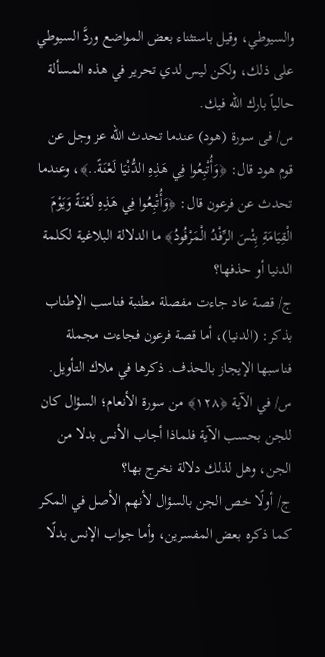والسيوطي، وقيل باستثناء بعض المواضع وردَّ السيوطي على ذلك، ولكن ليس لدي تحرير في هذه المسألة حالياً بارك الله فيك.
س/ فى سورة (هود) عندما تحدث الله عز وجل عن قوم هود قال: ﴿وَأُتْبِعُوا فِي هَذِهِ الدُّنْيَا لَعْنَةً..﴾، وعندما تحدث عن فرعون قال: ﴿وَأُتْبِعُوا فِي هَذِهِ لَعْنَةً وَيَوْمَ الْقِيَامَةِ بِئْسَ الرِّفْدُ الْمَرْفُودُ﴾ ما الدلالة البلاغية لكلمة الدنيا أو حذفها؟
ج/ قصة عاد جاءت مفصلة مطنبة فناسب الإطناب بذكر: (الدنيا)، أما قصة فرعون فجاءت مجملة فناسبها الإيجاز بالحذف. ذكرها في ملاك التأويل.
س/ في الآية ﴿١٢٨﴾ من سورة الأنعام؛ السؤال كان للجن بحسب الآية فلماذا أجاب الأنس بدلا من الجن، وهل لذلك دلالة نخرج بها؟
ج/ أولًا خص الجن بالسؤال لأنهم الأصل في المكر كما ذكره بعض المفسرين، وأما جواب الإنس بدلًا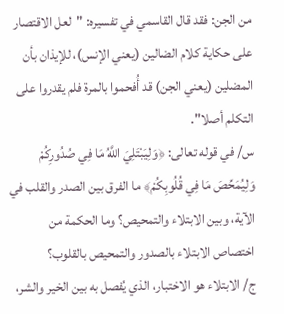من الجن: فقد قال القاسمي في تفسيره: "لعل الاقتصار على حكاية كلام الضالين (يعني الإنس)، للإيذان بأن المضلين (يعني الجن) قد أُفحموا بالمرة فلم يقدروا على التكلم أصلا".
س/ في قوله تعالى: ﴿وَلِيَبْتَلِيَ اللَّهُ مَا فِي صُدُورِكُمْ وَلِيُمَحِّصَ مَا فِي قُلُوبِكُمْ﴾ ما الفرق بين الصدر والقلب في الآية، وبين الابتلاء والتمحيص؟ وما الحكمة من اختصاص الابتلاء بالصدور والتمحيص بالقلوب؟
ج/ الابتلاء هو الاختبار، الذي يُفصل به بين الخير والشر،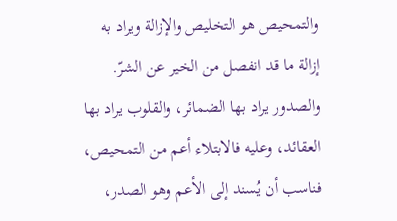والتمحيص هو التخليص والإزالة ويراد به إزالة ما قد انفصل من الخير عن الشرّ. والصدور يراد بها الضمائر، والقلوب يراد بها العقائد، وعليه فالابتلاء أعم من التمحيص، فناسب أن يُسند إلى الأعم وهو الصدر،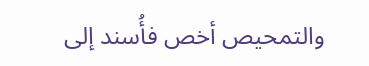والتمحيص أخص فأُسند إلى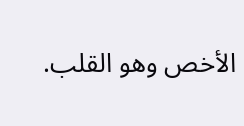الأخص وهو القلب.